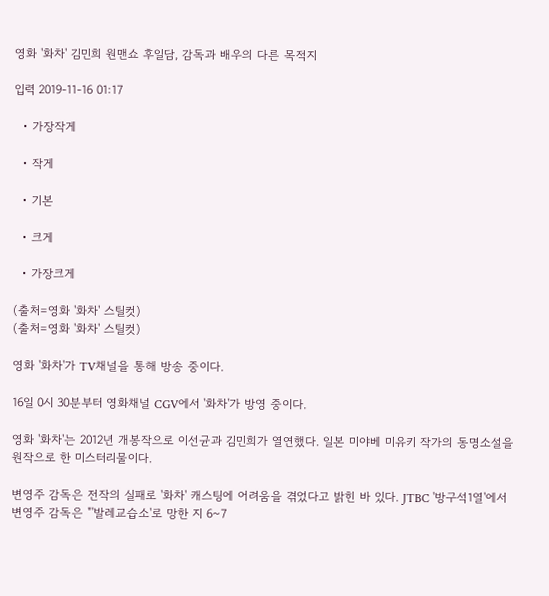영화 '화차' 김민희 원맨쇼 후일담, 감독과 배우의 다른 목적지

입력 2019-11-16 01:17

  • 가장작게

  • 작게

  • 기본

  • 크게

  • 가장크게

(출처=영화 '화차' 스틸컷)
(출처=영화 '화차' 스틸컷)

영화 '화차'가 TV채널을 통해 방송 중이다.

16일 0시 30분부터 영화채널 CGV에서 '화차'가 방영 중이다.

영화 '화차'는 2012년 개봉작으로 이선균과 김민희가 열연했다. 일본 미야베 미유키 작가의 동명소설을 원작으로 한 미스터리물이다.

변영주 감독은 전작의 실패로 '화차' 캐스팅에 어려움을 겪었다고 밝힌 바 있다. JTBC '방구석1열'에서 변영주 감독은 "'발레교습소'로 망한 지 6~7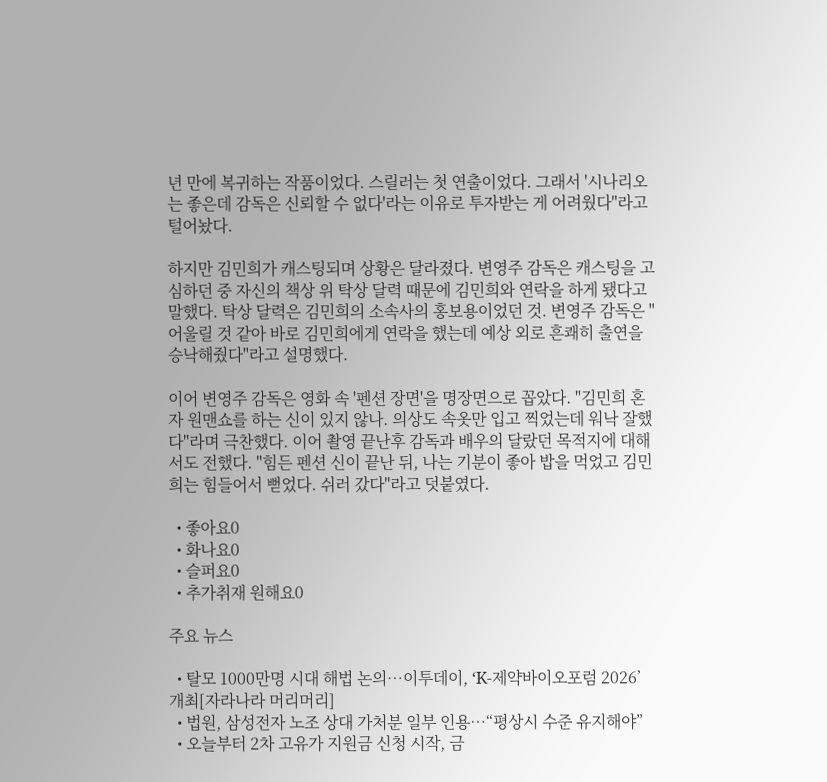년 만에 복귀하는 작품이었다. 스릴러는 첫 연출이었다. 그래서 '시나리오는 좋은데 감독은 신뢰할 수 없다'라는 이유로 투자받는 게 어려웠다"라고 털어놨다.

하지만 김민희가 캐스팅되며 상황은 달라졌다. 변영주 감독은 캐스팅을 고심하던 중 자신의 책상 위 탁상 달력 때문에 김민희와 연락을 하게 됐다고 말했다. 탁상 달력은 김민희의 소속사의 홍보용이었던 것. 변영주 감독은 "어울릴 것 같아 바로 김민희에게 연락을 했는데 예상 외로 흔쾌히 출연을 승낙해줬다"라고 설명했다.

이어 변영주 감독은 영화 속 '펜션 장면'을 명장면으로 꼽았다. "김민희 혼자 원맨쇼를 하는 신이 있지 않나. 의상도 속옷만 입고 찍었는데 워낙 잘했다"라며 극찬했다. 이어 촬영 끝난후 감독과 배우의 달랐던 목적지에 대해서도 전했다. "힘든 펜션 신이 끝난 뒤, 나는 기분이 좋아 밥을 먹었고 김민희는 힘들어서 뻗었다. 쉬러 갔다"라고 덧붙였다.

  • 좋아요0
  • 화나요0
  • 슬퍼요0
  • 추가취재 원해요0

주요 뉴스

  • 탈모 1000만명 시대 해법 논의…이투데이, ‘K-제약바이오포럼 2026’ 개최[자라나라 머리머리]
  • 법원, 삼성전자 노조 상대 가처분 일부 인용…“평상시 수준 유지해야”
  • 오늘부터 2차 고유가 지원금 신청 시작, 금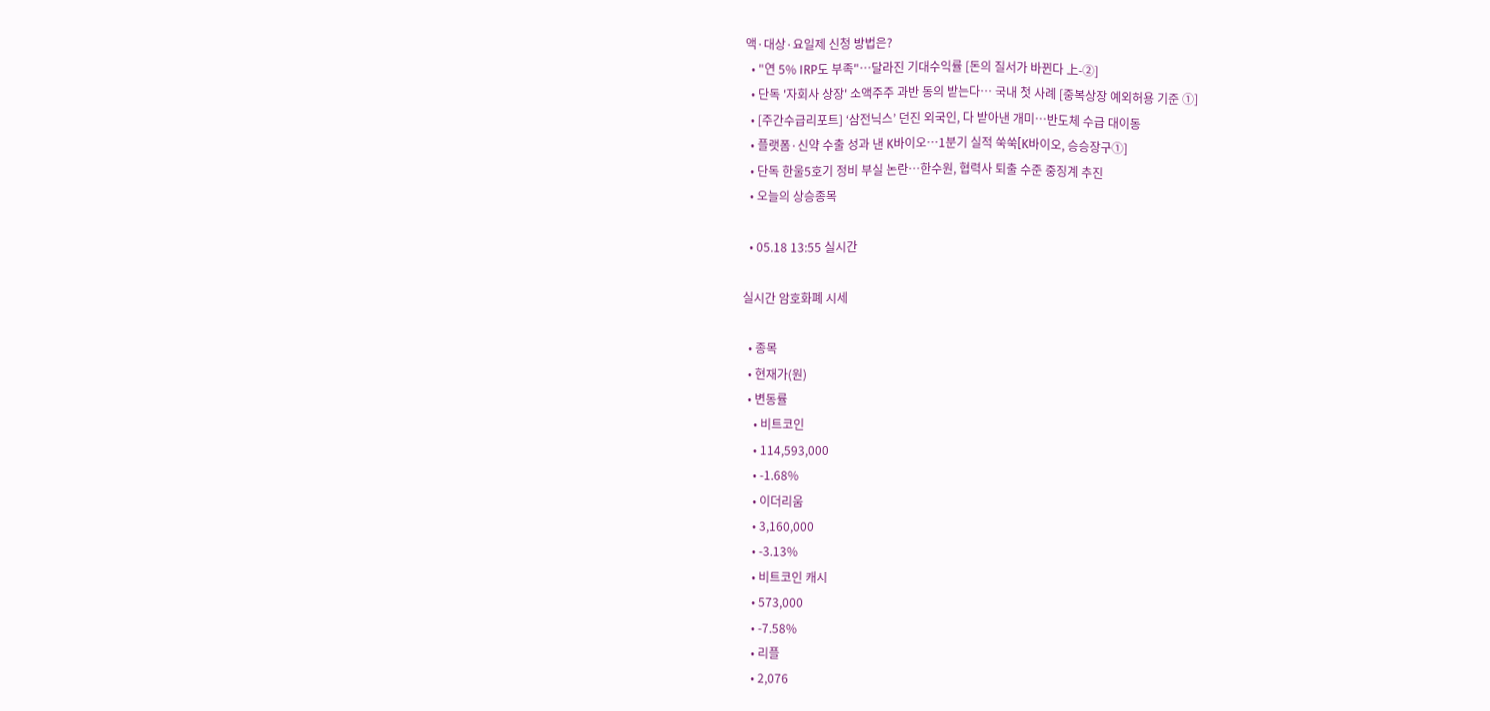액·대상·요일제 신청 방법은?
  • "연 5% IRP도 부족"…달라진 기대수익률 [돈의 질서가 바뀐다 上-②]
  • 단독 '자회사 상장' 소액주주 과반 동의 받는다… 국내 첫 사례 [중복상장 예외허용 기준 ①]
  • [주간수급리포트] ‘삼전닉스’ 던진 외국인, 다 받아낸 개미⋯반도체 수급 대이동
  • 플랫폼·신약 수출 성과 낸 K바이오…1분기 실적 쑥쑥[K바이오, 승승장구①]
  • 단독 한울5호기 정비 부실 논란…한수원, 협력사 퇴출 수준 중징계 추진
  • 오늘의 상승종목

  • 05.18 13:55 실시간

실시간 암호화폐 시세

  • 종목
  • 현재가(원)
  • 변동률
    • 비트코인
    • 114,593,000
    • -1.68%
    • 이더리움
    • 3,160,000
    • -3.13%
    • 비트코인 캐시
    • 573,000
    • -7.58%
    • 리플
    • 2,076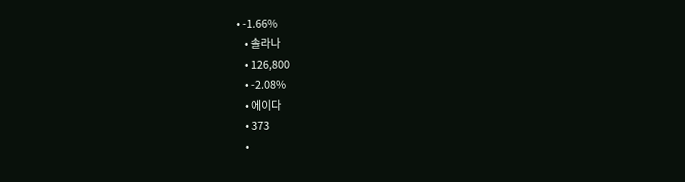• -1.66%
    • 솔라나
    • 126,800
    • -2.08%
    • 에이다
    • 373
    •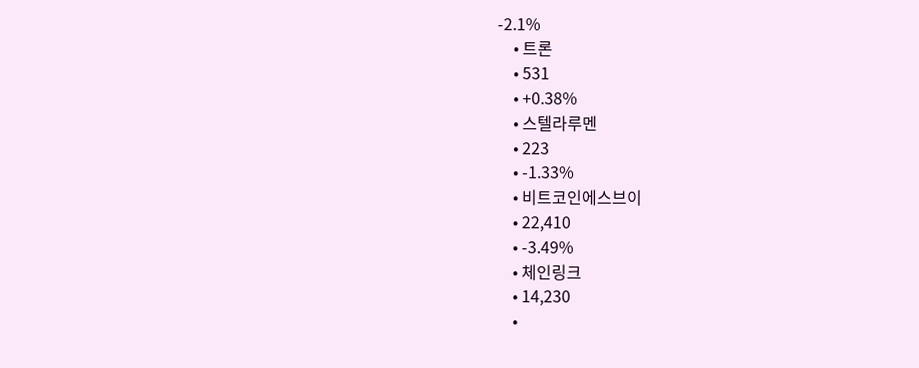-2.1%
    • 트론
    • 531
    • +0.38%
    • 스텔라루멘
    • 223
    • -1.33%
    • 비트코인에스브이
    • 22,410
    • -3.49%
    • 체인링크
    • 14,230
    •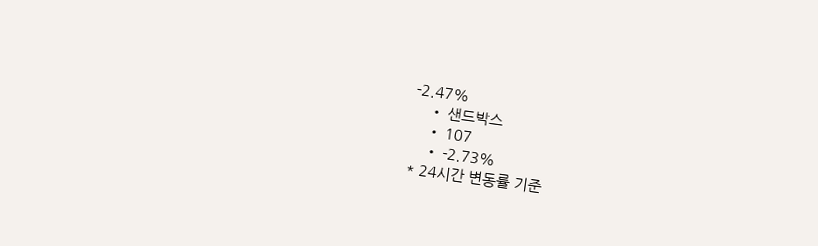-2.47%
    • 샌드박스
    • 107
    • -2.73%
* 24시간 변동률 기준